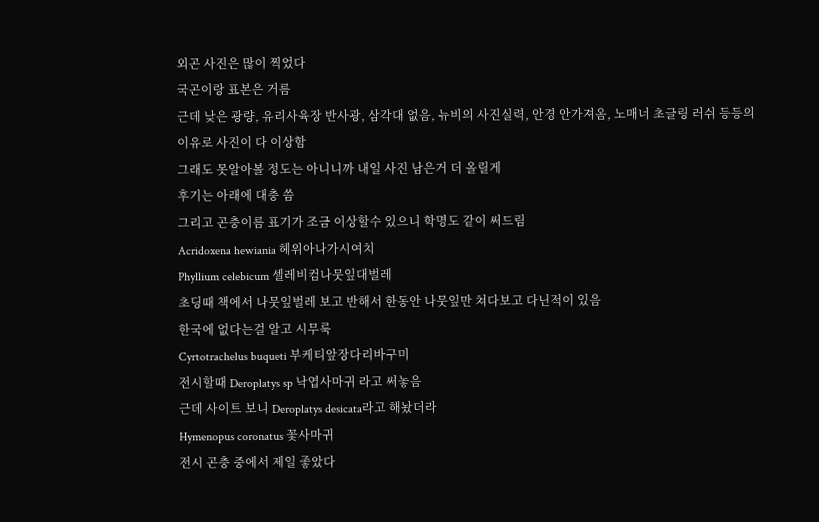외곤 사진은 많이 찍었다
국곤이랑 표본은 거름
근데 낮은 광량, 유리사육장 반사광, 삼각대 없음, 뉴비의 사진실력, 안경 안가져옴, 노매너 초글링 러쉬 등등의 이유로 사진이 다 이상함
그래도 못알아볼 정도는 아니니까 내일 사진 남은거 더 올릴게
후기는 아래에 대충 씀
그리고 곤충이름 표기가 조금 이상할수 있으니 학명도 같이 써드림
Acridoxena hewiania 헤위아나가시여치
Phyllium celebicum 셀레비컴나뭇잎대벌레
초딩때 책에서 나뭇잎벌레 보고 반해서 한동안 나뭇잎만 쳐다보고 다닌적이 있음
한국에 없다는걸 알고 시무룩
Cyrtotrachelus buqueti 부케티앞장다리바구미
전시할때 Deroplatys sp 낙엽사마귀 라고 써놓음
근데 사이트 보니 Deroplatys desicata라고 해놨더라
Hymenopus coronatus 꽃사마귀
전시 곤충 중에서 제일 좋았다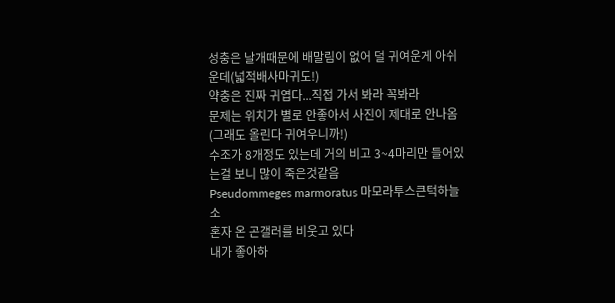성충은 날개때문에 배말림이 없어 덜 귀여운게 아쉬운데(넓적배사마귀도!)
약충은 진짜 귀엽다...직접 가서 봐라 꼭봐라
문제는 위치가 별로 안좋아서 사진이 제대로 안나옴(그래도 올린다 귀여우니까!)
수조가 8개정도 있는데 거의 비고 3~4마리만 들어있는걸 보니 많이 죽은것같음
Pseudommeges marmoratus 마모라투스큰턱하늘소
혼자 온 곤갤러를 비웃고 있다
내가 좋아하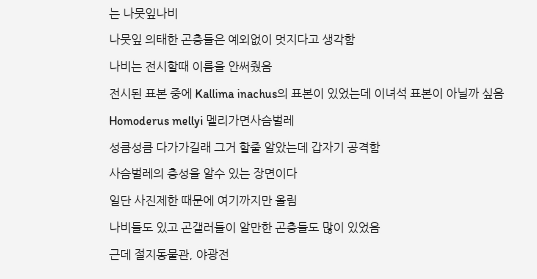는 나뭇잎나비
나뭇잎 의태한 곤충들은 예외없이 멋지다고 생각함
나비는 전시할때 이름을 안써줬음
전시된 표본 중에 Kallima inachus의 표본이 있었는데 이녀석 표본이 아닐까 싶음
Homoderus mellyi 멜리가면사슴벌레
성큼성큼 다가가길래 그거 할줄 알았는데 갑자기 공격함
사슴벌레의 충성을 알수 있는 장면이다
일단 사진제한 때문에 여기까지만 올림
나비들도 있고 곤갤러들이 알만한 곤충들도 많이 있었음
근데 절지동물관, 야광전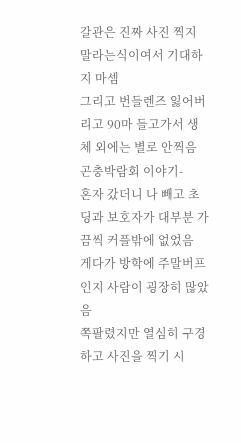갈관은 진짜 사진 찍지 말라는식이여서 기대하지 마셈
그리고 번들렌즈 잃어버리고 90마 들고가서 생체 외에는 별로 안찍음
곤충박람회 이야기-
혼자 갔더니 나 빼고 초딩과 보호자가 대부분 가끔씩 커플밖에 없었음
게다가 방학에 주말버프인지 사람이 굉장히 많았음
쪽팔렸지만 열심히 구경하고 사진을 찍기 시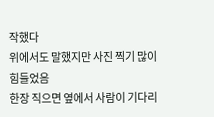작했다
위에서도 말했지만 사진 찍기 많이 힘들었음
한장 직으면 옆에서 사람이 기다리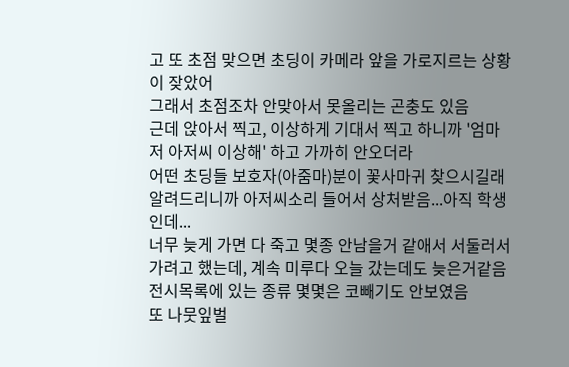고 또 초점 맞으면 초딩이 카메라 앞을 가로지르는 상황이 잦았어
그래서 초점조차 안맞아서 못올리는 곤충도 있음
근데 앉아서 찍고, 이상하게 기대서 찍고 하니까 '엄마 저 아저씨 이상해' 하고 가까히 안오더라
어떤 초딩들 보호자(아줌마)분이 꽃사마귀 찾으시길래 알려드리니까 아저씨소리 들어서 상처받음...아직 학생인데...
너무 늦게 가면 다 죽고 몇종 안남을거 같애서 서둘러서 가려고 했는데, 계속 미루다 오늘 갔는데도 늦은거같음
전시목록에 있는 종류 몇몇은 코빼기도 안보였음
또 나뭇잎벌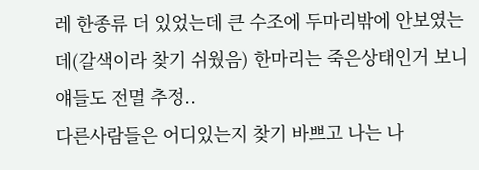레 한종류 더 있었는데 큰 수조에 두마리밖에 안보였는데(갈색이라 찾기 쉬웠음) 한마리는 죽은상태인거 보니 얘들도 전멸 추정..
다른사람들은 어디있는지 찾기 바쁘고 나는 나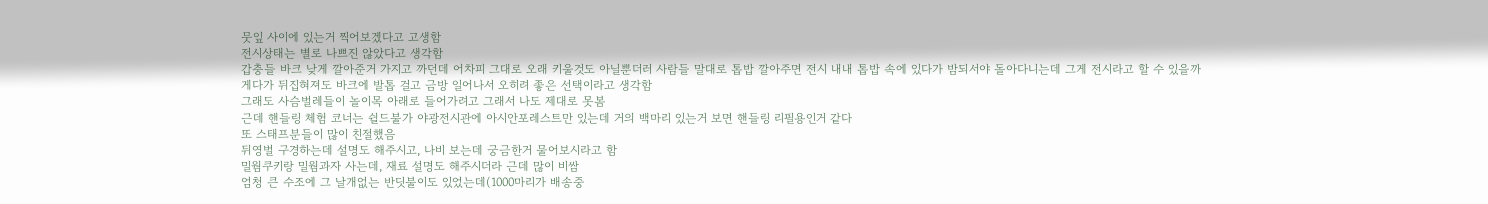뭇잎 사이에 있는거 찍어보겠다고 고생함
전시상태는 별로 나쁘진 않았다고 생각함
갑충들 바크 낮게 깔아준거 가지고 까던데 어차피 그대로 오래 키울것도 아닐뿐더러 사람들 말대로 톱밥 깔아주면 전시 내내 톱밥 속에 있다가 밤되서야 돌아다니는데 그게 전시라고 할 수 있을까
게다가 뒤집혀져도 바크에 발톱 걸고 금방 일어나서 오히려 좋은 선택이라고 생각함
그래도 사슴벌레들이 놀이목 아래로 들어가려고 그래서 나도 제대로 못봄
근데 핸들링 체험 코너는 쉴드불가 야광전시관에 아시안포레스트만 있는데 거의 백마리 있는거 보면 핸들링 리필용인거 같다
또 스태프분들이 많이 친절했음
뒤영벌 구경하는데 설명도 해주시고, 나비 보는데 궁금한거 물어보시라고 함
밀웜쿠키랑 밀웜과자 사는데, 재료 설명도 해주시더라 근데 많이 비쌈
엄청 큰 수조에 그 날개없는 반딧불이도 있었는데(1000마리가 배송중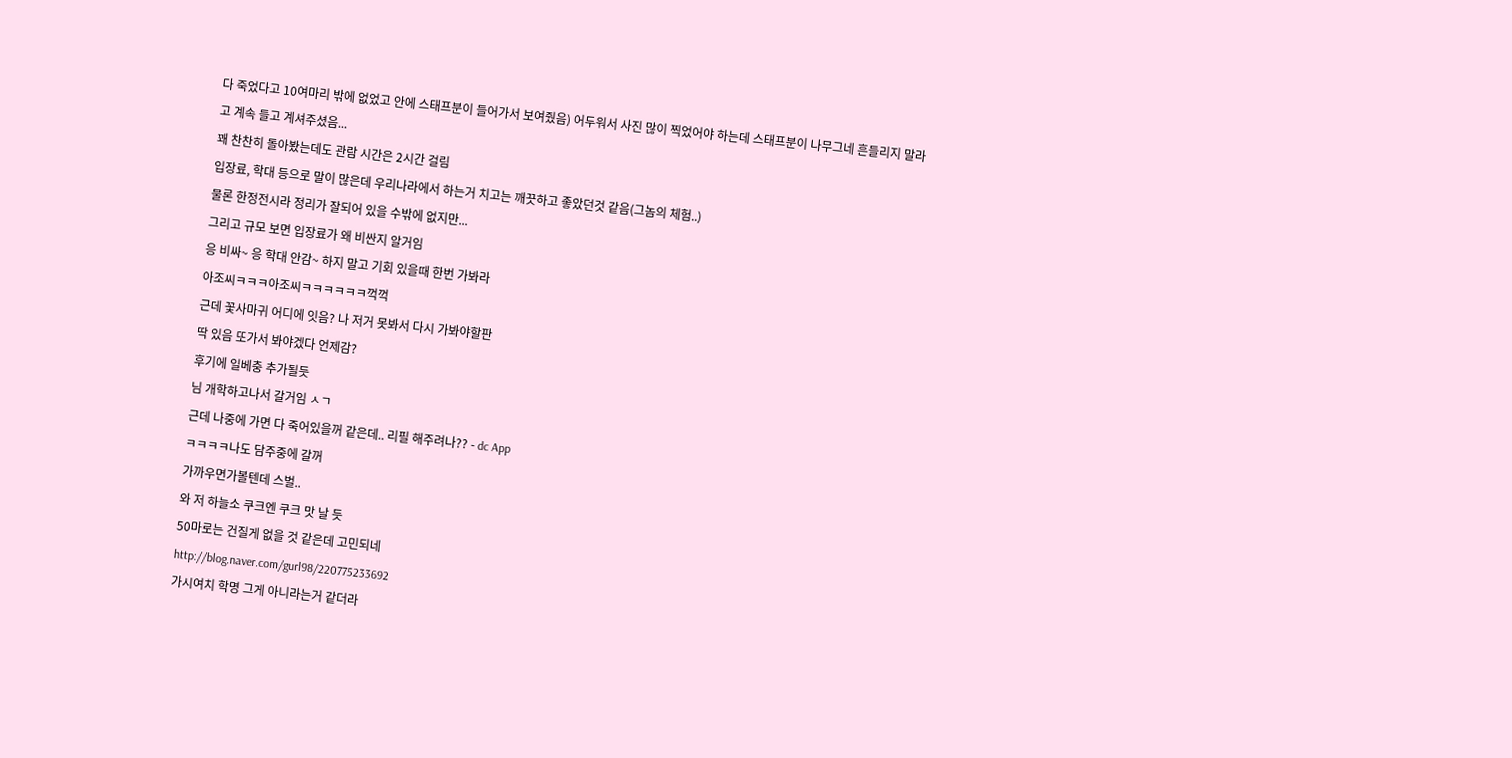다 죽었다고 10여마리 밖에 없었고 안에 스태프분이 들어가서 보여줬음) 어두워서 사진 많이 찍었어야 하는데 스태프분이 나무그네 흔들리지 말라고 계속 들고 계셔주셨음...
꽤 찬찬히 돌아봤는데도 관람 시간은 2시간 걸림
입장료, 학대 등으로 말이 많은데 우리나라에서 하는거 치고는 깨끗하고 좋았던것 같음(그놈의 체험..)
물론 한정전시라 정리가 잘되어 있을 수밖에 없지만...
그리고 규모 보면 입장료가 왜 비싼지 알거임
응 비싸~ 응 학대 안감~ 하지 말고 기회 있을때 한번 가봐라
아조씨ㅋㅋㅋ아조씨ㅋㅋㅋㅋㅋㅋ꺽꺽
근데 꽃사마귀 어디에 잇음? 나 저거 못봐서 다시 가봐야할판
딱 있음 또가서 봐야겠다 언제감?
후기에 일베충 추가될듯
님 개학하고나서 갈거임 ㅅㄱ
근데 나중에 가면 다 죽어있을꺼 같은데.. 리필 해주려나?? - dc App
ㅋㅋㅋㅋ나도 담주중에 갈꺼
가까우면가볼텐데 스벌..
와 저 하늘소 쿠크엔 쿠크 맛 날 듯
50마로는 건질게 없을 것 같은데 고민되네
http://blog.naver.com/gurl98/220775233692
가시여치 학명 그게 아니라는거 같더라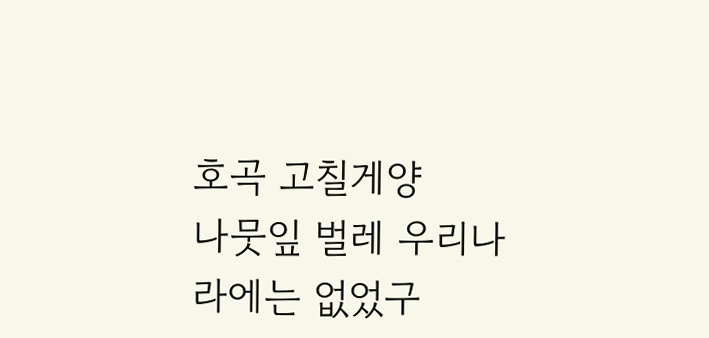호곡 고칠게양
나뭇잎 벌레 우리나라에는 없었구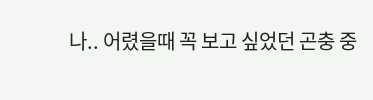나.. 어렸을때 꼭 보고 싶었던 곤충 중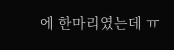에 한마리였는데 ㅠ